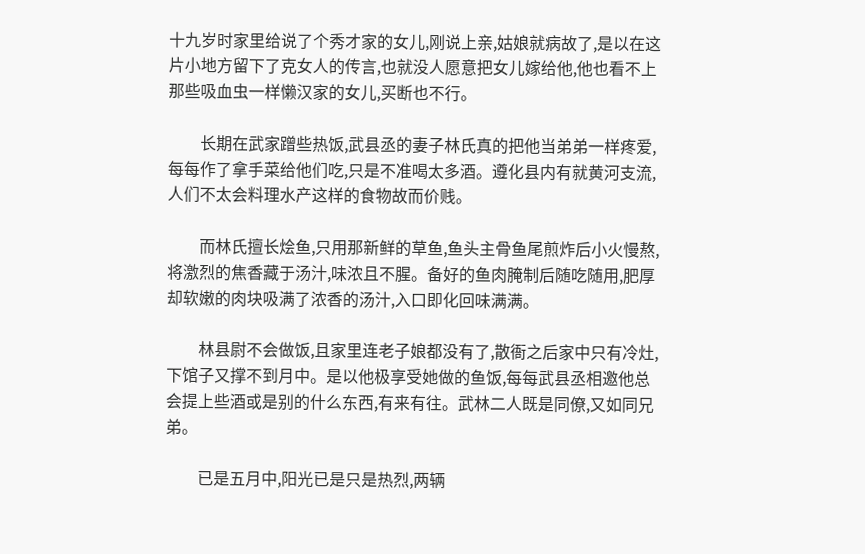十九岁时家里给说了个秀才家的女儿,刚说上亲,姑娘就病故了,是以在这片小地方留下了克女人的传言,也就没人愿意把女儿嫁给他,他也看不上那些吸血虫一样懒汉家的女儿,买断也不行。

        长期在武家蹭些热饭,武县丞的妻子林氏真的把他当弟弟一样疼爱,每每作了拿手菜给他们吃,只是不准喝太多酒。遵化县内有就黄河支流,人们不太会料理水产这样的食物故而价贱。

        而林氏擅长烩鱼,只用那新鲜的草鱼,鱼头主骨鱼尾煎炸后小火慢熬,将激烈的焦香藏于汤汁,味浓且不腥。备好的鱼肉腌制后随吃随用,肥厚却软嫩的肉块吸满了浓香的汤汁,入口即化回味满满。

        林县尉不会做饭,且家里连老子娘都没有了,散衙之后家中只有冷灶,下馆子又撑不到月中。是以他极享受她做的鱼饭,每每武县丞相邀他总会提上些酒或是别的什么东西,有来有往。武林二人既是同僚,又如同兄弟。

        已是五月中,阳光已是只是热烈,两辆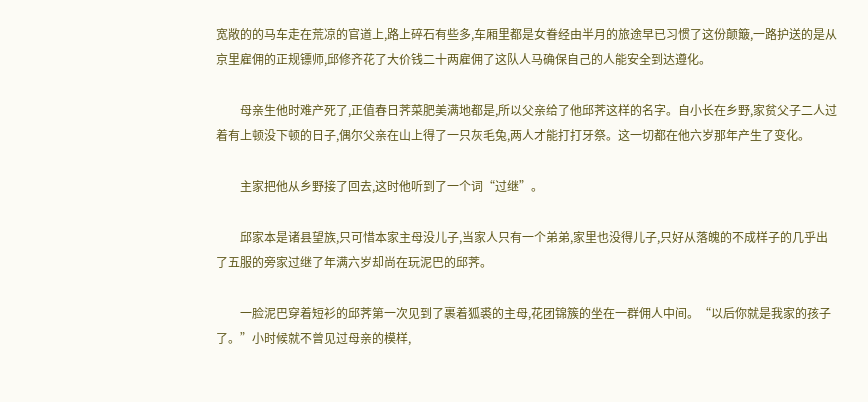宽敞的的马车走在荒凉的官道上,路上碎石有些多,车厢里都是女眷经由半月的旅途早已习惯了这份颠簸,一路护送的是从京里雇佣的正规镖师,邱修齐花了大价钱二十两雇佣了这队人马确保自己的人能安全到达遵化。

        母亲生他时难产死了,正值春日荠菜肥美满地都是,所以父亲给了他邱荠这样的名字。自小长在乡野,家贫父子二人过着有上顿没下顿的日子,偶尔父亲在山上得了一只灰毛兔,两人才能打打牙祭。这一切都在他六岁那年产生了变化。

        主家把他从乡野接了回去,这时他听到了一个词“过继”。

        邱家本是诸县望族,只可惜本家主母没儿子,当家人只有一个弟弟,家里也没得儿子,只好从落魄的不成样子的几乎出了五服的旁家过继了年满六岁却尚在玩泥巴的邱荠。

        一脸泥巴穿着短衫的邱荠第一次见到了裹着狐裘的主母,花团锦簇的坐在一群佣人中间。“以后你就是我家的孩子了。”小时候就不曾见过母亲的模样,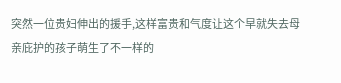突然一位贵妇伸出的援手,这样富贵和气度让这个早就失去母亲庇护的孩子萌生了不一样的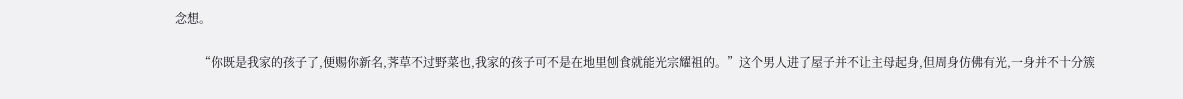念想。

        “你既是我家的孩子了,便赐你新名,荠草不过野菜也,我家的孩子可不是在地里刨食就能光宗耀祖的。”这个男人进了屋子并不让主母起身,但周身仿佛有光,一身并不十分簇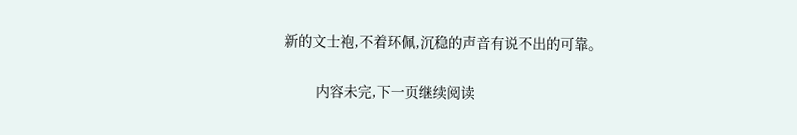新的文士袍,不着环佩,沉稳的声音有说不出的可靠。

        内容未完,下一页继续阅读